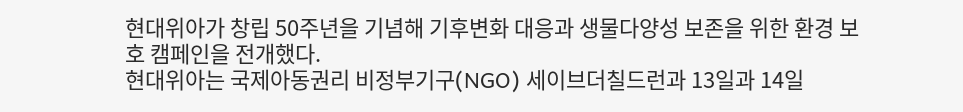현대위아가 창립 50주년을 기념해 기후변화 대응과 생물다양성 보존을 위한 환경 보호 캠페인을 전개했다.
현대위아는 국제아동권리 비정부기구(NGO) 세이브더칠드런과 13일과 14일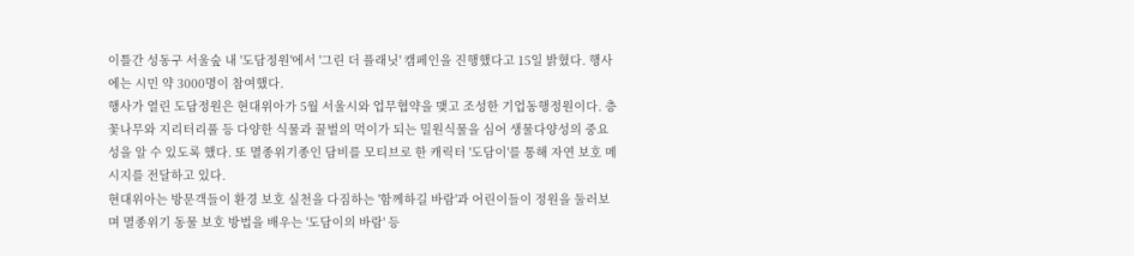이틀간 성동구 서울숲 내 '도담정원'에서 '그린 더 플래닛' 캠페인을 진행했다고 15일 밝혔다. 행사에는 시민 약 3000명이 참여했다.
행사가 열린 도담정원은 현대위아가 5월 서울시와 업무협약을 맺고 조성한 기업동행정원이다. 층꽃나무와 지리터리풀 등 다양한 식물과 꿀벌의 먹이가 되는 밀원식물을 심어 생물다양성의 중요성을 알 수 있도록 했다. 또 멸종위기종인 담비를 모티브로 한 캐릭터 '도담이'를 통해 자연 보호 메시지를 전달하고 있다.
현대위아는 방문객들이 환경 보호 실천을 다짐하는 '함께하길 바람'과 어린이들이 정원을 둘러보며 멸종위기 동물 보호 방법을 배우는 '도담이의 바람' 등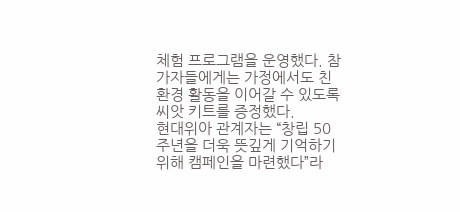체험 프로그램을 운영했다. 참가자들에게는 가정에서도 친환경 활동을 이어갈 수 있도록 씨앗 키트를 증정했다.
현대위아 관계자는 “창립 50주년을 더욱 뜻깊게 기억하기 위해 캠페인을 마련했다”라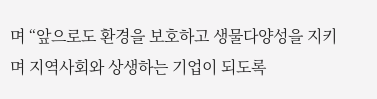며 “앞으로도 환경을 보호하고 생물다양성을 지키며 지역사회와 상생하는 기업이 되도록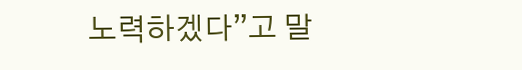노력하겠다”고 말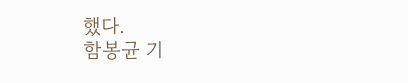했다.
함봉균 기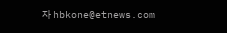자 hbkone@etnews.com